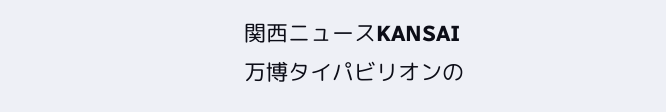関西ニュースKANSAI
万博タイパビリオンの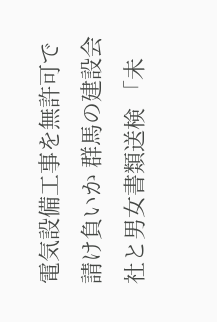電気設備工事を無許可で請け負いか 群馬の建設会社と男女書類送検 「未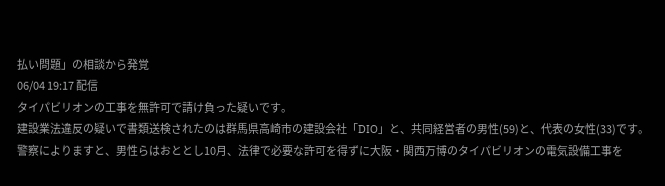払い問題」の相談から発覚
06/04 19:17 配信
タイパビリオンの工事を無許可で請け負った疑いです。
建設業法違反の疑いで書類送検されたのは群馬県高崎市の建設会社「DIO」と、共同経営者の男性(59)と、代表の女性(33)です。
警察によりますと、男性らはおととし10月、法律で必要な許可を得ずに大阪・関西万博のタイパビリオンの電気設備工事を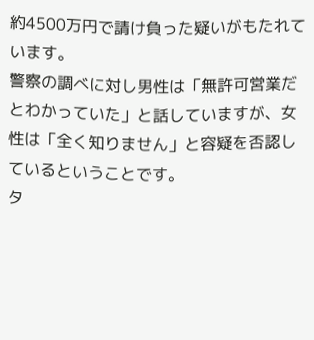約4500万円で請け負った疑いがもたれています。
警察の調べに対し男性は「無許可営業だとわかっていた」と話していますが、女性は「全く知りません」と容疑を否認しているということです。
タ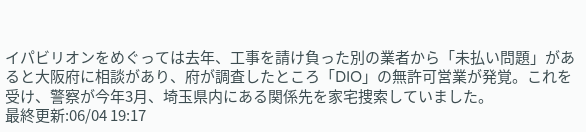イパビリオンをめぐっては去年、工事を請け負った別の業者から「未払い問題」があると大阪府に相談があり、府が調査したところ「DIO」の無許可営業が発覚。これを受け、警察が今年3月、埼玉県内にある関係先を家宅捜索していました。
最終更新:06/04 19:17